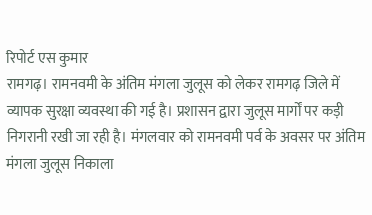रिपोर्ट एस कुमार
रामगढ़। रामनवमी के अंतिम मंगला जुलूस को लेकर रामगढ़ जिले में व्यापक सुरक्षा व्यवस्था की गई है। प्रशासन द्वारा जुलूस मार्गों पर कड़ी निगरानी रखी जा रही है। मंगलवार को रामनवमी पर्व के अवसर पर अंतिम मंगला जुलूस निकाला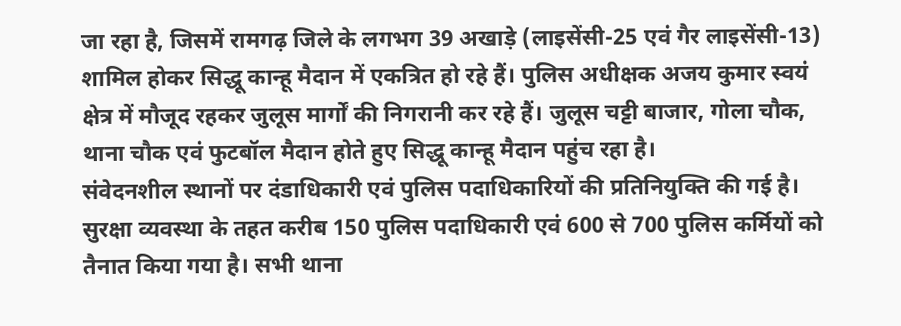जा रहा है, जिसमें रामगढ़ जिले के लगभग 39 अखाड़े (लाइसेंसी-25 एवं गैर लाइसेंसी-13) शामिल होकर सिद्धू कान्हू मैदान में एकत्रित हो रहे हैं। पुलिस अधीक्षक अजय कुमार स्वयं क्षेत्र में मौजूद रहकर जुलूस मार्गों की निगरानी कर रहे हैं। जुलूस चट्टी बाजार, गोला चौक, थाना चौक एवं फुटबॉल मैदान होते हुए सिद्धू कान्हू मैदान पहुंच रहा है।
संवेदनशील स्थानों पर दंडाधिकारी एवं पुलिस पदाधिकारियों की प्रतिनियुक्ति की गई है। सुरक्षा व्यवस्था के तहत करीब 150 पुलिस पदाधिकारी एवं 600 से 700 पुलिस कर्मियों को तैनात किया गया है। सभी थाना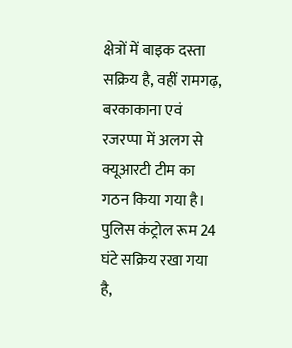क्षेत्रों में बाइक दस्ता सक्रिय है, वहीं रामगढ़, बरकाकाना एवं रजरप्पा में अलग से क्यूआरटी टीम का गठन किया गया है। पुलिस कंट्रोल रूम 24 घंटे सक्रिय रखा गया है,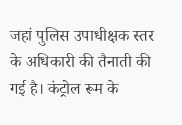जहां पुलिस उपाधीक्षक स्तर के अधिकारी की तैनाती की गई है। कंट्रोल रूम के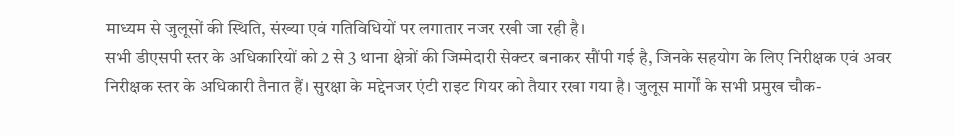माध्यम से जुलूसों की स्थिति, संख्या एवं गतिविधियों पर लगातार नजर रखी जा रही है।
सभी डीएसपी स्तर के अधिकारियों को 2 से 3 थाना क्षेत्रों की जिम्मेदारी सेक्टर बनाकर सौंपी गई है, जिनके सहयोग के लिए निरीक्षक एवं अवर निरीक्षक स्तर के अधिकारी तैनात हैं। सुरक्षा के मद्देनजर एंटी राइट गियर को तैयार रखा गया है। जुलूस मार्गों के सभी प्रमुख चौक-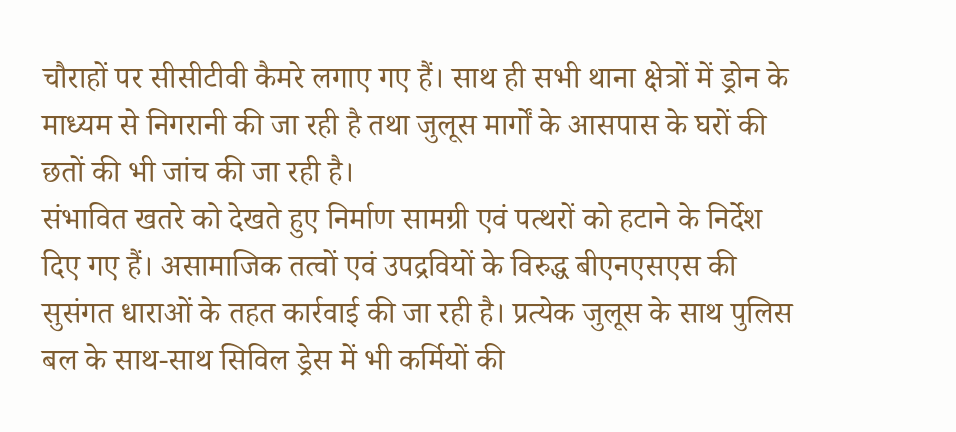चौराहों पर सीसीटीवी कैमरे लगाए गए हैं। साथ ही सभी थाना क्षेत्रों में ड्रोन के माध्यम से निगरानी की जा रही है तथा जुलूस मार्गों के आसपास के घरों की छतों की भी जांच की जा रही है।
संभावित खतरे को देखते हुए निर्माण सामग्री एवं पत्थरों को हटाने के निर्देश दिए गए हैं। असामाजिक तत्वों एवं उपद्रवियों के विरुद्ध बीएनएसएस की सुसंगत धाराओं के तहत कार्रवाई की जा रही है। प्रत्येक जुलूस के साथ पुलिस बल के साथ-साथ सिविल ड्रेस में भी कर्मियों की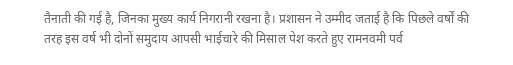तैनाती की गई है, जिनका मुख्य कार्य निगरानी रखना है। प्रशासन ने उम्मीद जताई है कि पिछले वर्षों की तरह इस वर्ष भी दोनों समुदाय आपसी भाईचारे की मिसाल पेश करते हुए रामनवमी पर्व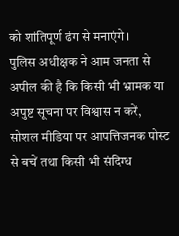को शांतिपूर्ण ढंग से मनाएंगे।
पुलिस अधीक्षक ने आम जनता से अपील की है कि किसी भी भ्रामक या अपुष्ट सूचना पर विश्वास न करें, सोशल मीडिया पर आपत्तिजनक पोस्ट से बचें तथा किसी भी संदिग्ध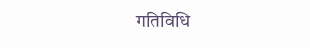गतिविधि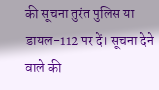की सूचना तुरंत पुलिस या डायल-112 पर दें। सूचना देने वाले की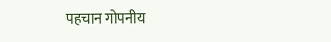पहचान गोपनीय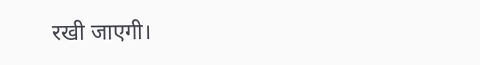रखी जाएगी।